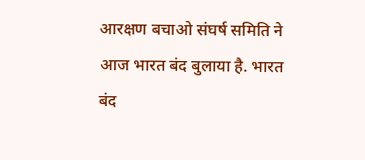आरक्षण बचाओ संघर्ष समिति ने आज भारत बंद बुलाया है. भारत बंद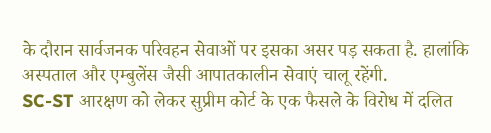के दौरान सार्वजनक परिवहन सेवाओं पर इसका असर पड़ सकता है. हालांकि अस्पताल और एम्बुलेंस जैसी आपातकालीन सेवाएं चालू रहेंगी.
SC-ST आरक्षण को लेकर सुप्रीम कोर्ट के एक फैसले के विरोध में दलित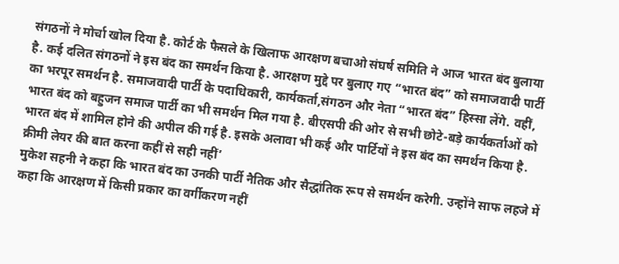संगठनों ने मोर्चा खोल दिया है. कोर्ट के फैसले के खिलाफ आरक्षण बचाओ संघर्ष समिति ने आज भारत बंद बुलाया है. कई दलित संगठनों ने इस बंद का समर्थन किया है. आरक्षण मुद्दे पर बुलाए गए “भारत बंद” को समाजवादी पार्टी का भरपूर समर्थन है. समाजवादी पार्टी के पदाधिकारी, कार्यकर्ता,संगठन और नेता “भारत बंद” हिस्सा लेंगे. वहीं, भारत बंद को बहुजन समाज पार्टी का भी समर्थन मिल गया है. बीएसपी की ओर से सभी छोटे-बड़े कार्यकर्ताओं को भारत बंद में शामिल होने की अपील की गई है. इसके अलावा भी कई और पार्टियों ने इस बंद का समर्थन किया है.
क्रीमी लेयर की बात करना कहीं से सही नहीं’
मुकेश सहनी ने कहा कि भारत बंद का उनकी पार्टी नैतिक और सैद्धांतिक रूप से समर्थन करेगी. उन्होंने साफ लहजे में कहा कि आरक्षण में किसी प्रकार का वर्गीकरण नहीं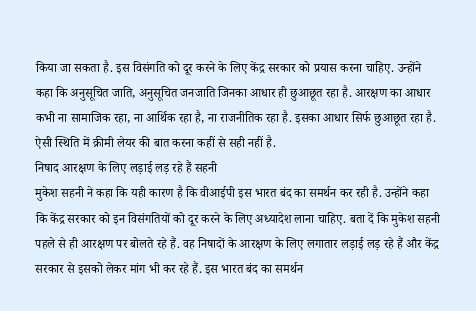किया जा सकता है. इस विसंगति को दूर करने के लिए केंद्र सरकार को प्रयास करना चाहिए. उन्होंने कहा कि अनुसूचित जाति, अनुसूचित जनजाति जिनका आधार ही छुआछूत रहा है. आरक्षण का आधार कभी ना सामाजिक रहा, ना आर्थिक रहा है, ना राजनीतिक रहा है. इसका आधार सिर्फ छुआछूत रहा है. ऐसी स्थिति में क्रीमी लेयर की बात करना कहीं से सही नहीं है.
निषाद आरक्षण के लिए लड़ाई लड़ रहे हैं सहनी
मुकेश सहनी ने कहा कि यही कारण है कि वीआईपी इस भारत बंद का समर्थन कर रही है. उन्होंने कहा कि केंद्र सरकार को इन विसंगतियों को दूर करने के लिए अध्यादेश लाना चाहिए. बता दें कि मुकेश सहनी पहले से ही आरक्षण पर बोलते रहे हैं. वह निषादों के आरक्षण के लिए लगातार लड़ाई लड़ रहे हैं और केंद्र सरकार से इसको लेकर मांग भी कर रहे हैं. इस भारत बंद का समर्थन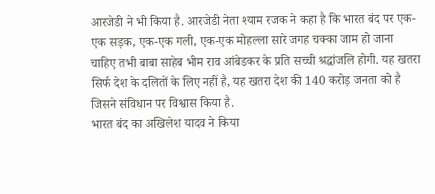आरजेडी ने भी किया है. आरजेडी नेता श्याम रजक ने कहा है कि भारत बंद पर एक-एक सड़क, एक-एक गली, एक-एक मोहल्ला सारे जगह चक्का जाम हो जाना चाहिए तभी बाबा साहेब भीम राव आंबेडकर के प्रति सच्ची श्रद्धांजलि होगी. यह खतरा सिर्फ देश के दलितों के लिए नहीं है, यह खतरा देश की 140 करोड़ जनता को है जिसने संविधान पर विश्वास किया है.
भारत बंद का अखिलेश यादव ने किया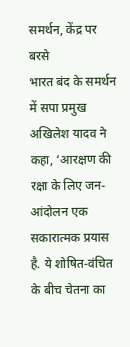समर्थन, केंद्र पर बरसे
भारत बंद के समर्थन में सपा प्रमुख अखिलेश यादव ने कहा, ‘आरक्षण की रक्षा के लिए जन-आंदोलन एक सकारात्मक प्रयास है. ये शोषित-वंचित के बीच चेतना का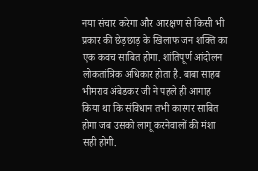नया संचार करेगा और आरक्षण से किसी भी प्रकार की छेड़छाड़ के खिलाफ जन शक्ति का एक कवच साबित होगा. शांतिपूर्ण आंदोलन लोकतांत्रिक अधिकार होता है. बाबा साहब भीमराव अंबेडकर जी ने पहले ही आगाह किया था कि संविधान तभी कारगर साबित होगा जब उसको लागू करनेवालों की मंशा सही होगी.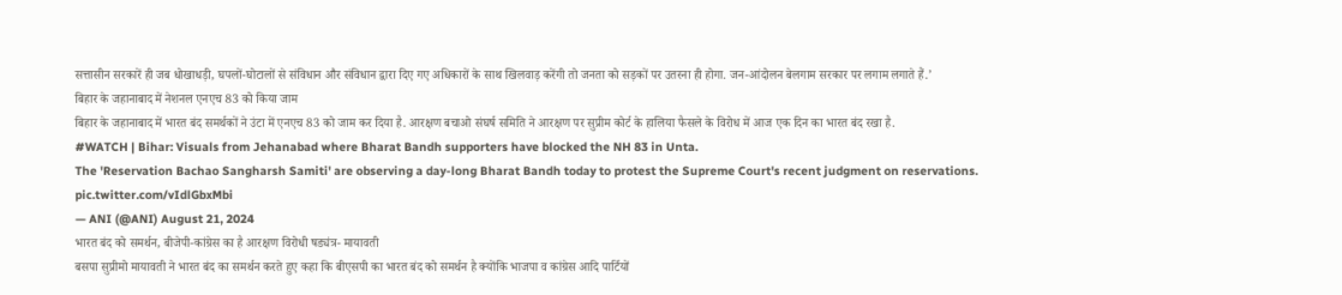सत्तासीन सरकारें ही जब धोखाधड़ी, घपलों-घोटालों से संविधान और संविधान द्वारा दिए गए अधिकारों के साथ खिलवाड़ करेंगी तो जनता को सड़कों पर उतरना ही होगा. जन-आंदोलन बेलगाम सरकार पर लगाम लगाते हैं.’
बिहार के जहानाबाद में नेशनल एनएच 83 को किया जाम
बिहार के जहानाबाद में भारत बंद समर्थकों ने उंटा में एनएच 83 को जाम कर दिया है. आरक्षण बचाओ संघर्ष समिति ने आरक्षण पर सुप्रीम कोर्ट के हालिया फैसले के विरोध में आज एक दिन का भारत बंद रखा है.
#WATCH | Bihar: Visuals from Jehanabad where Bharat Bandh supporters have blocked the NH 83 in Unta.
The 'Reservation Bachao Sangharsh Samiti' are observing a day-long Bharat Bandh today to protest the Supreme Court's recent judgment on reservations. pic.twitter.com/vIdlGbxMbi
— ANI (@ANI) August 21, 2024
भारत बंद को समर्थन, बीजेपी-कांग्रेस का है आरक्षण विरोधी षड्यंत्र- मायावती
बसपा सुप्रीमो मायावती ने भारत बंद का समर्थन करते हुए कहा कि बीएसपी का भारत बंद को समर्थन है क्योंकि भाजपा व कांग्रेस आदि पार्टियों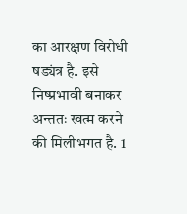का आरक्षण विरोधी षड्यंत्र है. इसे निष्प्रभावी बनाकर अन्ततः खत्म करने की मिलीभगत है. 1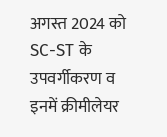अगस्त 2024 को SC-ST के उपवर्गीकरण व इनमें क्रीमीलेयर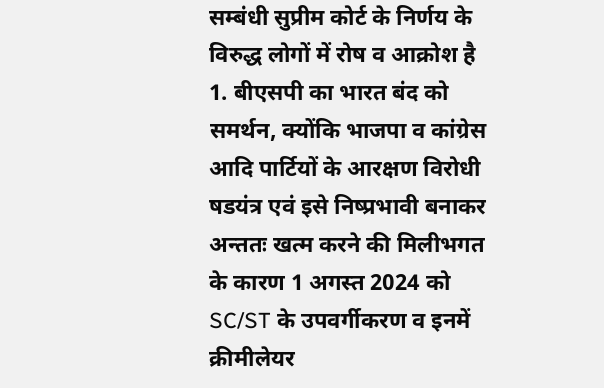सम्बंधी सुप्रीम कोर्ट के निर्णय के विरुद्ध लोगों में रोष व आक्रोश है
1. बीएसपी का भारत बंद को समर्थन, क्योंकि भाजपा व कांग्रेस आदि पार्टियों के आरक्षण विरोधी षडयंत्र एवं इसे निष्प्रभावी बनाकर अन्ततः खत्म करने की मिलीभगत के कारण 1 अगस्त 2024 को SC/ST के उपवर्गीकरण व इनमें क्रीमीलेयर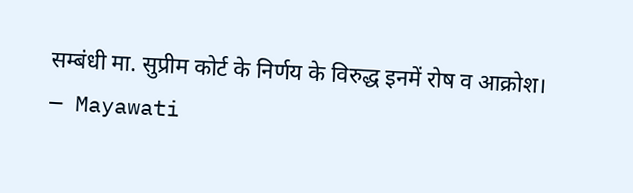सम्बंधी मा. सुप्रीम कोर्ट के निर्णय के विरुद्ध इनमें रोष व आक्रोश।
— Mayawati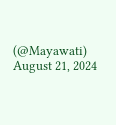(@Mayawati) August 21, 2024